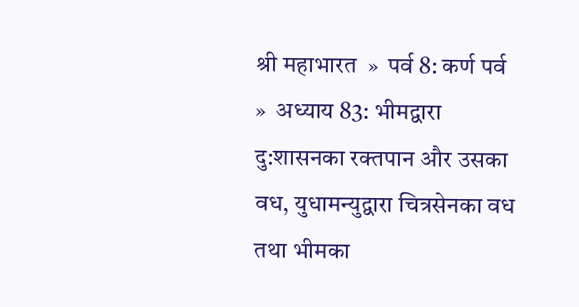श्री महाभारत  »  पर्व 8: कर्ण पर्व  »  अध्याय 83: भीमद्वारा दु:शासनका रक्तपान और उसका वध, युधामन्युद्वारा चित्रसेनका वध तथा भीमका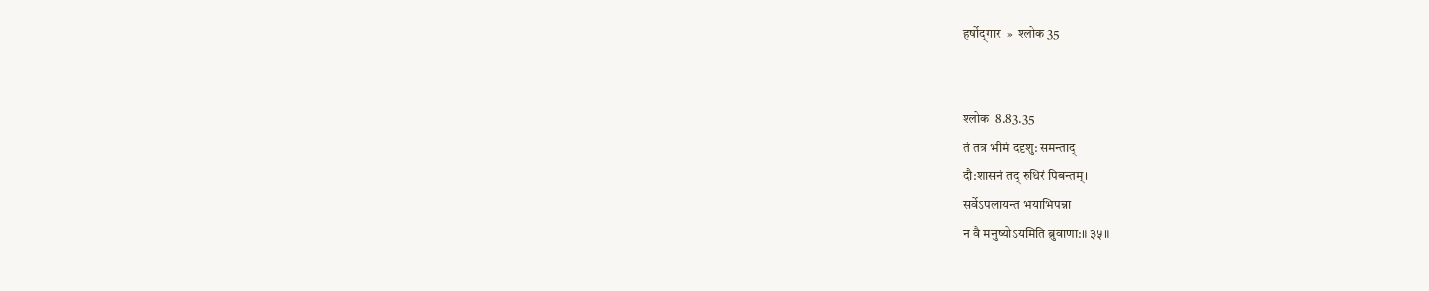हर्षोद्‍गार  »  श्लोक 35


श्लोक  8.83.35
तं तत्र भीमं ददृशु: समन्ताद्
दौ:शासनं तद् रुधिरं पिबन्तम्।
सर्वेऽपलायन्त भयाभिपन्ना
न वै मनुष्योऽयमिति ब्रुवाणा:॥ ३५॥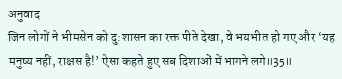अनुवाद
जिन लोगों ने भीमसेन को दु:शासन का रक्त पीते देखा, वे भयभीत हो गए और ‘यह मनुष्य नहीं, राक्षस है!’ ऐसा कहते हुए सब दिशाओं में भागने लगे॥35॥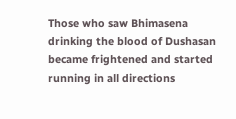Those who saw Bhimasena drinking the blood of Dushasan became frightened and started running in all directions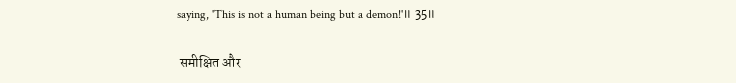saying, 'This is not a human being but a demon!'॥ 35॥

 समीक्षित और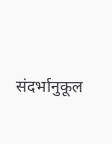संदर्भानुकूल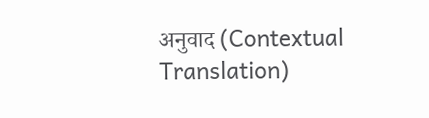अनुवाद (Contextual Translation)